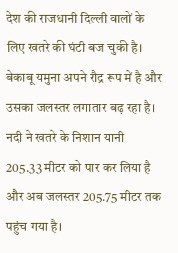देश की राजधानी दिल्ली वालों के लिए खतरे की घंटी बज चुकी है। बेकाबू यमुना अपने रौद्र रूप में है और उसका जलस्तर लगातार बढ़ रहा है। नदी ने खतरे के निशान यानी 205.33 मीटर को पार कर लिया है और अब जलस्तर 205.75 मीटर तक पहुंच गया है।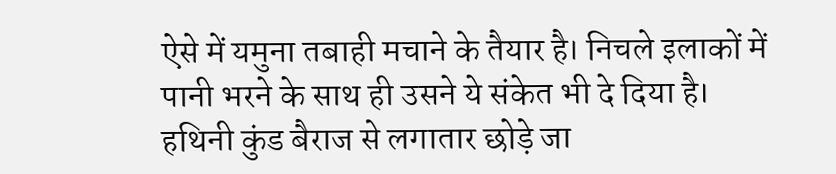ऐसे में यमुना तबाही मचाने के तैयार है। निचले इलाकों में पानी भरने के साथ ही उसने ये संकेत भी दे दिया है। हथिनी कुंड बैराज से लगातार छोड़े जा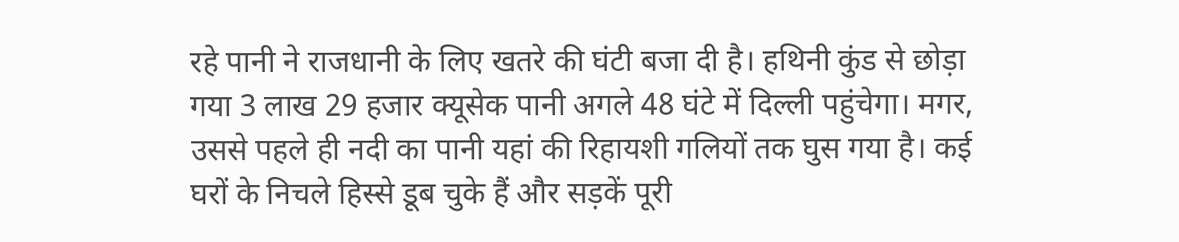रहे पानी ने राजधानी के लिए खतरे की घंटी बजा दी है। हथिनी कुंड से छोड़ा गया 3 लाख 29 हजार क्यूसेक पानी अगले 48 घंटे में दिल्ली पहुंचेगा। मगर, उससे पहले ही नदी का पानी यहां की रिहायशी गलियों तक घुस गया है। कई घरों के निचले हिस्से डूब चुके हैं और सड़कें पूरी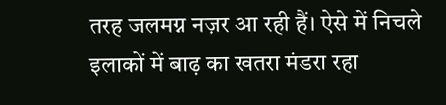तरह जलमग्न नज़र आ रही हैं। ऐसे में निचले इलाकों में बाढ़ का खतरा मंडरा रहा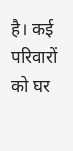है। कई परिवारों को घर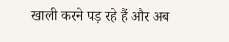खाली करने पड़ रहे हैं और अब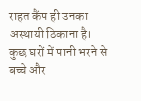राहत कैंप ही उनका अस्थायी ठिकाना है। कुछ घरों में पानी भरने से बच्चे और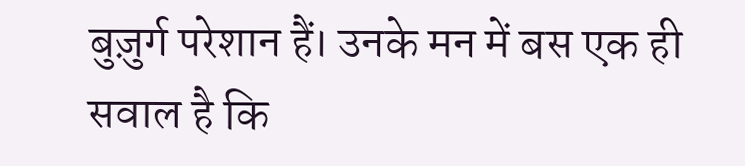बुज़ुर्ग परेशान हैं। उनके मन में बस एक ही सवाल है कि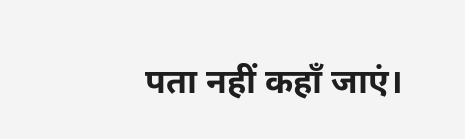पता नहीं कहाँ जाएं।